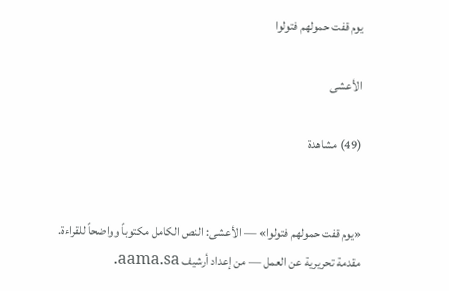يوم قفت حمولهم فتولوا

الأعشى

(49) مشاهدة


«يوم قفت حمولهم فتولوا» — الأعشى: النص الكامل مكتوباً وواضحاً للقراءة.
مقدمة تحريرية عن العمل — من إعداد أرشيف aama.sa.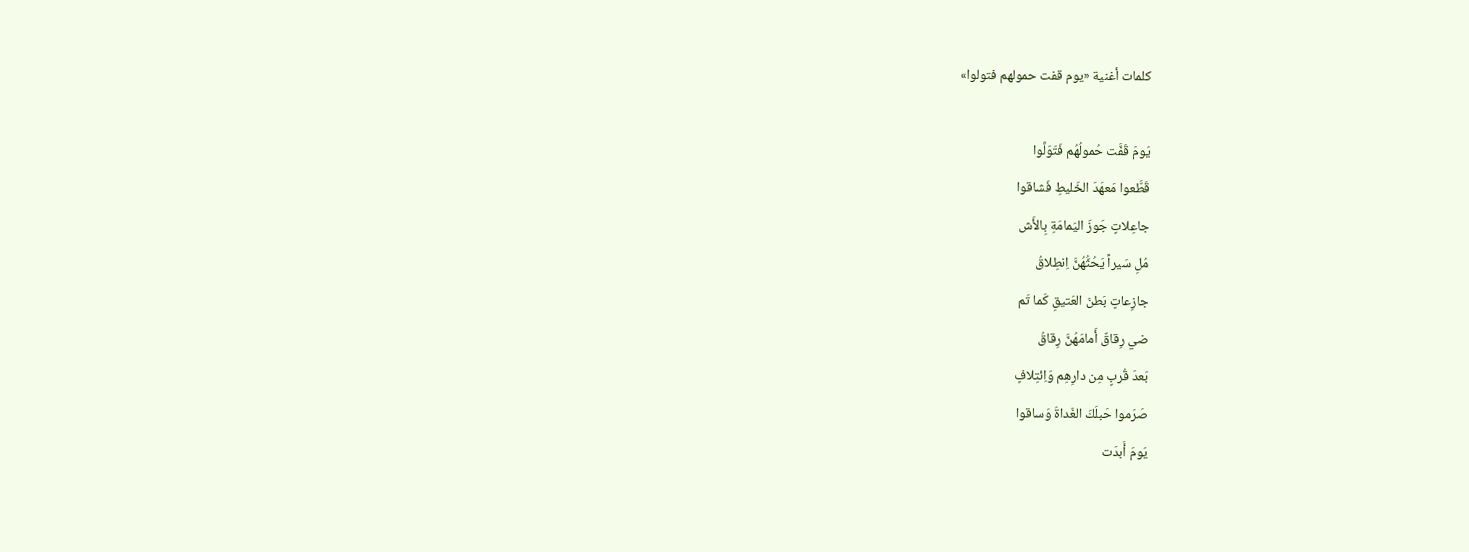كلمات أغنية «يوم قفت حمولهم فتولوا»

يَومَ قَفَّت حُمولُهُم فَتَوَلَّوا
قَطَّعوا مَعهَدَ الخَليطِ فَشاقوا
جاعِلاتٍ جَوزَ اليَمامَةِ بِالأَش
مُلِ سَيراً يَحُثُّهُنَّ اِنطِلاقُ
جازِعاتٍ بَطنَ العَتيقِ كَما تَم
ضي رِقاقٌ أَمامَهُنَّ رِقاقُ
بَعدَ قُربٍ مِن دارِهِم وَاِئتِلافٍ
صَرَموا حَبلَكَ الغَداةَ وَساقوا
يَومَ أَبدَت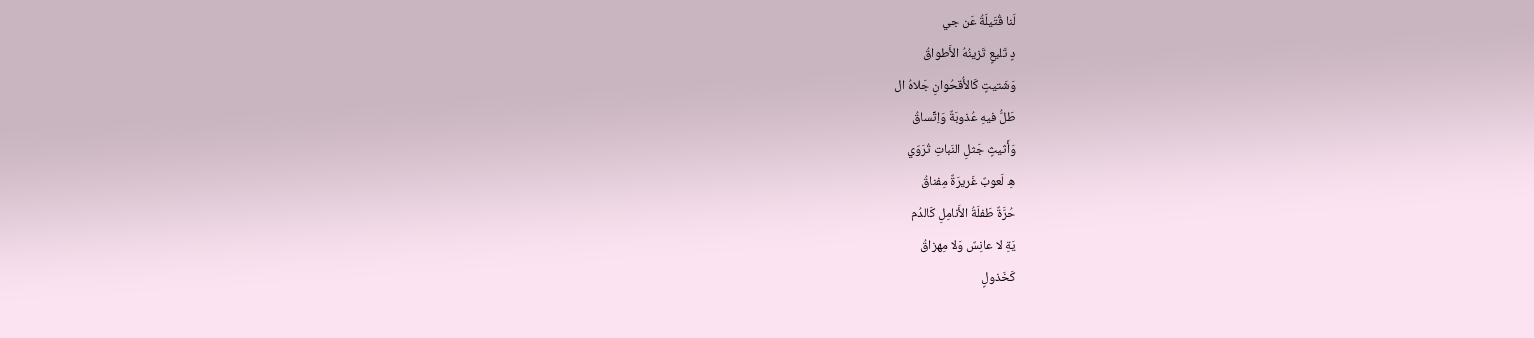لَنا قُتَيلَةُ عَن جي
دٍ تَليعٍ تَزينُهُ الأَطواقُ
وَشَتيتٍ كَالأُقحُوانِ جَلاهُ ال
طَلُّ فيهِ عُذوبَةٌ وَاِتِّساقُ
وَأَثيثٍ جَثلِ النَباتِ تُرَوّي
هِ لَعوبٌ غَريرَةٌ مِفناقُ
حُرَّةٌ طَفلَةُ الأَنامِلِ كَالدُم
يَةِ لا عانِسٌ وَلا مِهزاقُ
كَخَذولٍ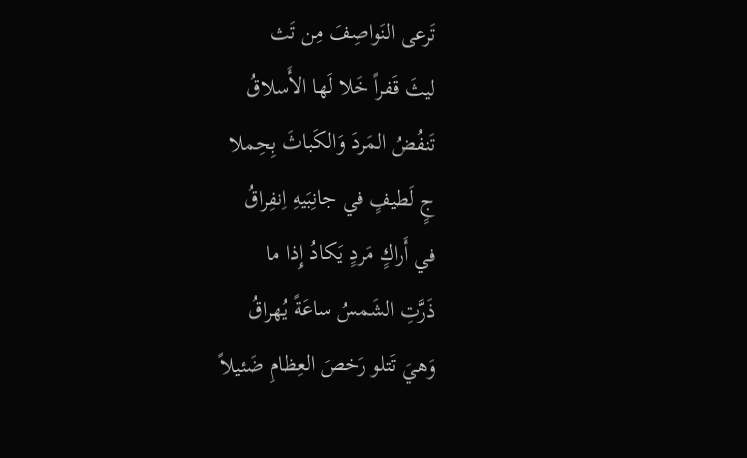تَرعى النَواصِفَ مِن تَث
ليثَ قَفراً خَلا لَها الأَسلاقُ
تَنفُضُ المَردَ وَالكَباثَ بِحِملا
جٍ لَطيفٍ في جانِبَيهِ اِنفِراقُ
في أَراكٍ مَردٍ يَكادُ إِذا ما
ذَرَّتِ الشَمسُ ساعَةً يُهراقُ
وَهيَ تَتلو رَخصَ العِظامِ ضَئيلاً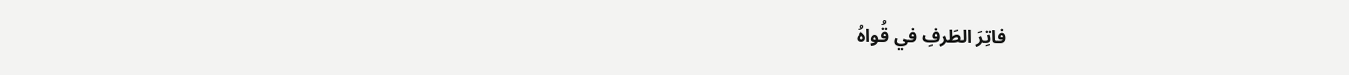فاتِرَ الطَرفِ في قُواهُ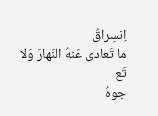اِنسِراقُ
ما تَعادى عَنهُ النَهارَ وَلا تَع
جوهُ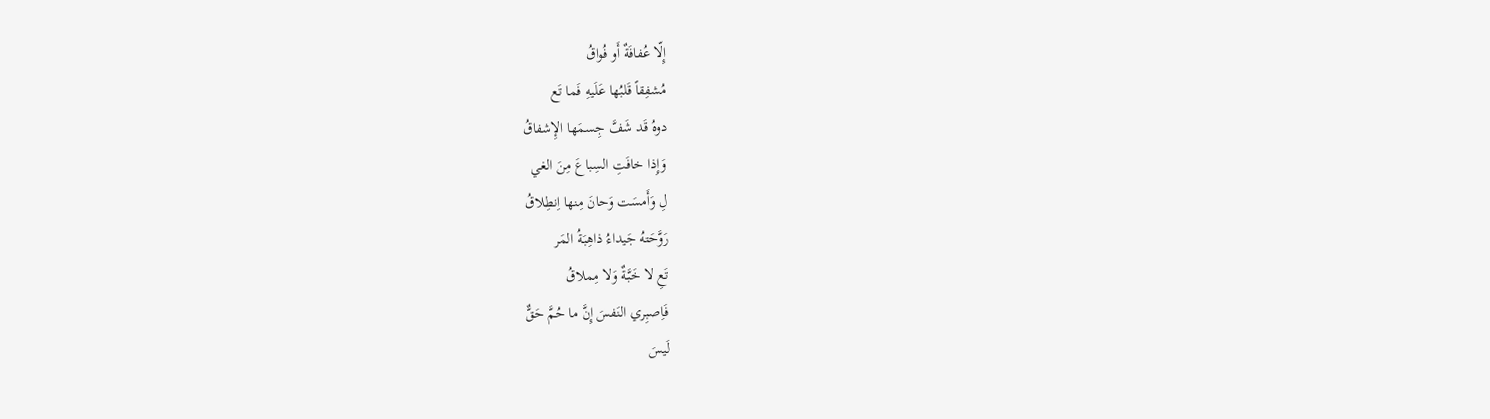إِلّا عُفافَةٌ أَو فُواقُ
مُشفِقاً قَلبُها عَلَيهِ فَما تَع
دوهُ قَد شَفَّ جِسمَها الإِشفاقُ
وَإِذا خافَتِ السِباعَ مِنَ الغي
لِ وَأَمسَت وَحانَ مِنها اِنطِلاقُ
رَوَّحَتهُ جَيداءُ ذاهِبَةُ المَر
تَعِ لا خَبَّةٌ وَلا مِملاقُ
فَاِصبِري النَفسَ إِنَّ ما حُمَّ حَقٌّ
لَيسَ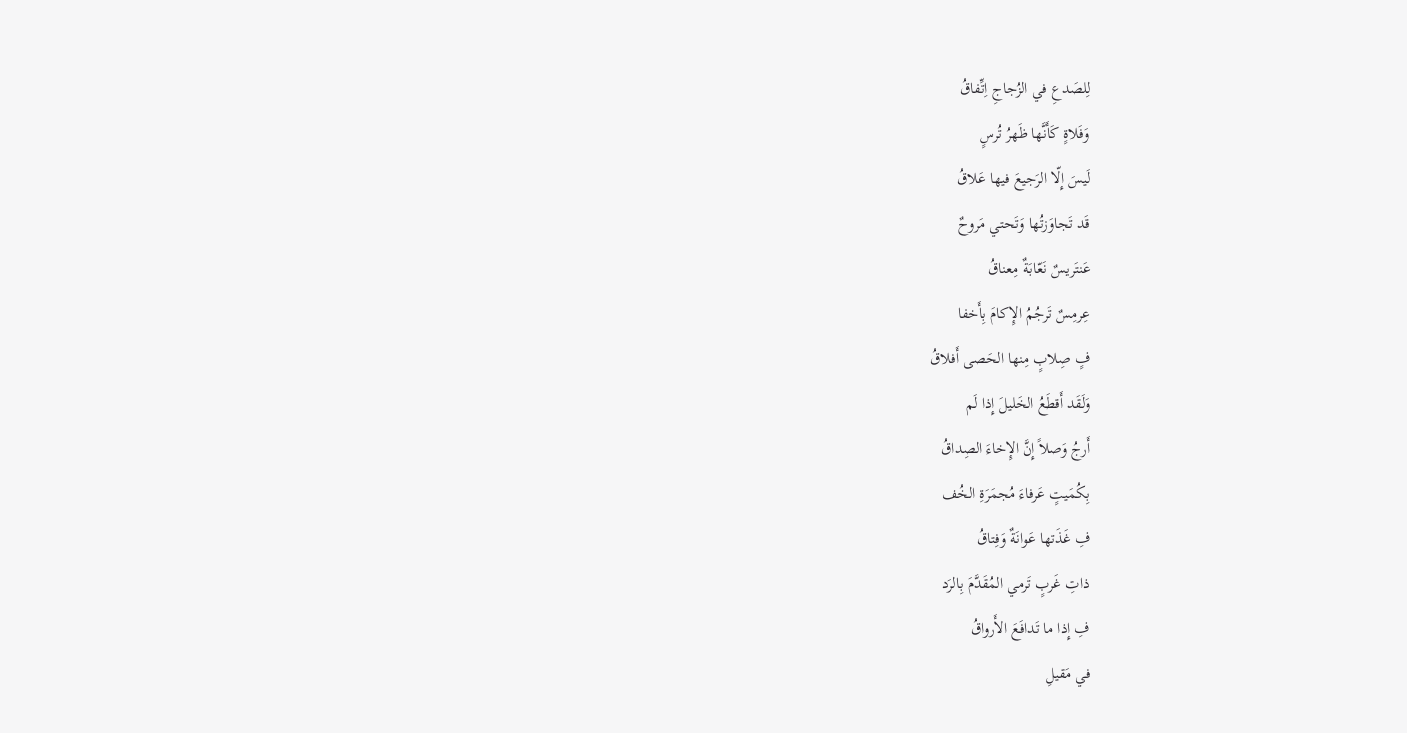لِلصَدعِ في الزُجاجِ اِتِّفاقُ
وَفَلاةٍ كَأَنَّها ظَهرُ تُرسٍ
لَيسَ إِلّا الرَجيعَ فيها عَلاقُ
قَد تَجاوَزتُها وَتَحتي مَروحٌ
عَنتَريسٌ نَعّابَةٌ مِعناقُ
عِرمِسٌ تَرجُمُ الإِكامَ بِأَخفا
فٍ صِلابٍ مِنها الحَصى أَفلاقُ
وَلَقَد أَقطَعُ الخَليلَ إِذا لَم
أَرجُ وَصلاً إِنَّ الإِخاءَ الصِداقُ
بِكُمَيتٍ عَرفاءَ مُجمَرَةِ الخُف
فِ غَذَتها عَوانَةٌ وَفِتاقُ
ذاتِ غَربٍ تَرمي المُقَدَّمَ بِالرَد
فِ إِذا ما تَدافَعَ الأَرواقُ
في مَقيلِ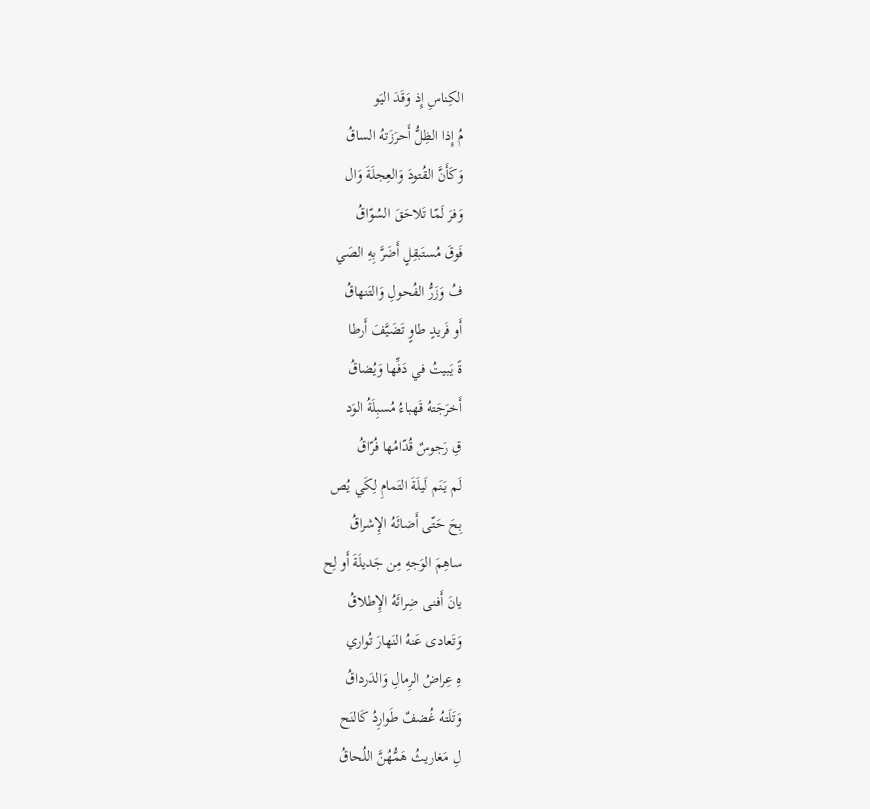الكِناسِ إِذ وَقَدَ اليَو
مُ إِذا الظِلُّ أَحرَزَتهُ الساقُ
وَكَأَنَّ القُتودَ وَالعِجلَةَ وَال
وَفرَ لَمّا تَلاحَقَ السُوّاقُ
فَوقَ مُستَبقِلٍ أَضَرَّ بِهِ الصَي
فُ وَزَرُّ الفُحولِ وَالتَنهاقُ
أَو فَريدٍ طاوٍ تَضَيَّفَ أَرطا
ةً يَبيتُ في دَفِّها وَيُضاقُ
أَخرَجَتهُ قَهباءُ مُسبِلَةُ الوَد
قِ رَجوسٌ قُدّامُها فُرّاقُ
لَم يَنَم لَيلَةَ التَمامِ لِكَي يُص
بِحَ حَتّى أَضائَهُ الإِشراقُ
ساهِمَ الوَجهِ مِن جَديلَةَ أَو لِح
يانَ أَفنى ضِرائَهُ الإِطلاقُ
وَتَعادى عَنهُ النَهارَ تُواري
هِ عِراضُ الرِمالِ وَالدَرداقُ
وَتَلَتهُ غُضفٌ طَوارِدُ كَالنَح
لِ مَغاريثُ هَمُّهُنَّ اللُحاقُ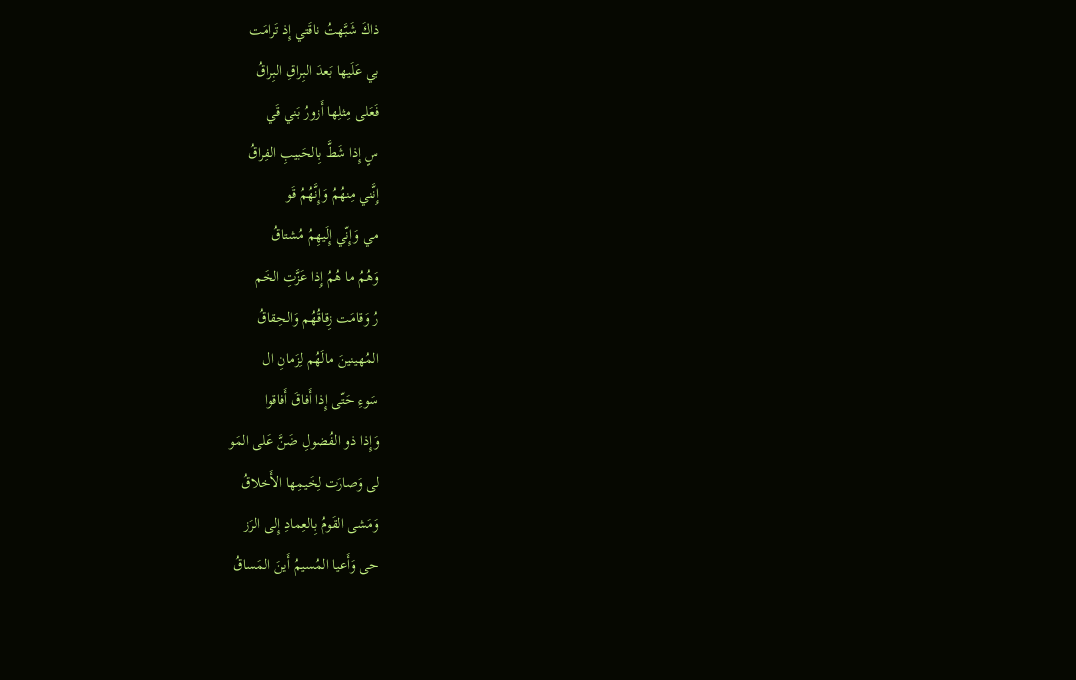ذاكَ شَبَّهتُ ناقَتي إِذ تَرامَت
بي عَلَيها بَعدَ البِراقِ البِراقُ
فَعَلى مِثلِها أَزورُ بَني قَي
سٍ إِذا شَطَّ بِالحَبيبِ الفِراقُ
إِنَّني مِنهُمُ وَإِنَّهُمُ قَو
مي وَإِنّي إِلَيهِمُ مُشتاقُ
وَهُمُ ما هُمُ إِذا عَزَّتِ الخَم
رُ وَقامَت زِقاقُهُم وَالحِقاقُ
المُهينينَ مالَهُم لِزَمانِ ال
سَوءِ حَتّى إِذا أَفاقَ أَفاقوا
وَإِذا ذو الفُضولِ ضَنَّ عَلى المَو
لى وَصارَت لِخَيمِها الأَخلاقُ
وَمَشى القَومُ بِالعِمادِ إِلى الرَز
حى وَأَعيا المُسيمُ أَينَ المَساقُ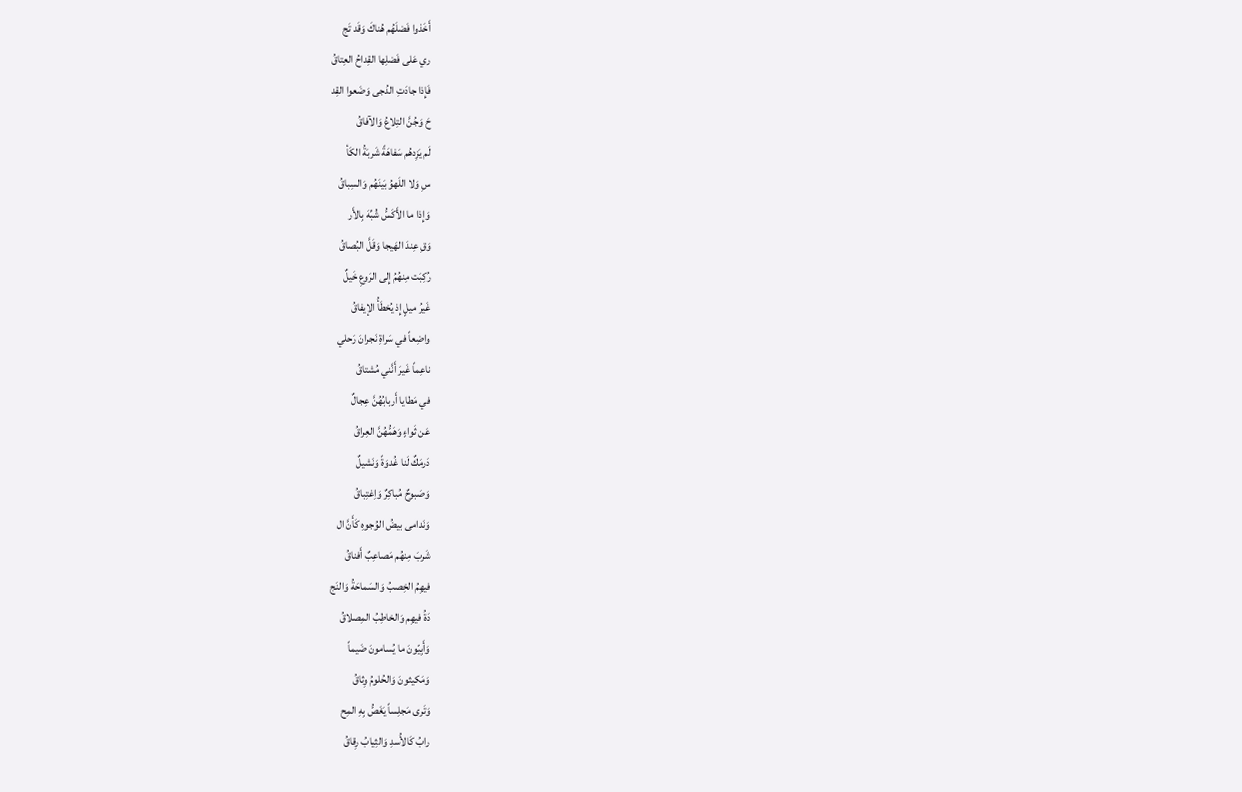أَخَذوا فَضلَهُم هُناكَ وَقَد تَج
ري عَلى فَضلِها القِداحُ العِتاقُ
فَإِذا جادَتِ الدُجى وَضَعوا القِد
حَ وَجُنَّ التِلاعُ وَالآفاقُ
لَم يَزِدهُم سَفاهَةً شَربَةُ الكَأ
سِ وَلا اللَهوُ بَينَهُم وَالسِباقُ
وَإِذا ما الأَكَسُّ شُبِّهَ بِالأَر
وَقِ عِندَ الهَيجا وَقَلَّ البُصاقُ
رُكِبَت مِنهُمُ إِلى الرَوعِ خَيلٌ
غَيرُ ميلٍ إِذ يُخطَأُ الإيفاقُ
واضِعاً في سَراةِ نَجرانَ رَحلي
ناعِماً غَيرَ أَنَّني مُشتاقُ
في مَطايا أَربابُهُنَّ عِجالٌ
عَن ثَواءٍ وَهَمُّهُنَّ العِراقُ
دَرمَكٌ لَنا غُدوَةً وَنَشيلٌ
وَصَبوحٌ مُباكِرٌ وَاِغتِباقُ
وَنَدامى بيضُ الوُجوهِ كَأَنَّ ال
شَربَ مِنهُم مَصاعِبٌ أَفناقُ
فيهِمُ الخِصبُ وَالسَماحَةُ وَالنَج
دَةُ فيهِم وَالخاطِبُ المِصلاقُ
وَأَبِيّونَ ما يُسامونَ ضَيماً
وَمَكيثونَ وَالحُلومُ وِثاقُ
وَتَرى مَجلِساً يَغَصُّ بِهِ المِح
رابُ كَالأُسدِ وَالثِيابُ رِقاقُ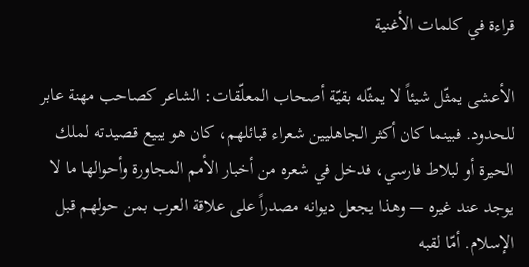قراءة في كلمات الأغنية

الأعشى يمثّل شيئاً لا يمثّله بقيّة أصحاب المعلّقات: الشاعر كصاحب مهنة عابر للحدود. فبينما كان أكثر الجاهليين شعراء قبائلهم، كان هو يبيع قصيدته لملك الحيرة أو لبلاط فارسي، فدخل في شعره من أخبار الأمم المجاورة وأحوالها ما لا يوجد عند غيره — وهذا يجعل ديوانه مصدراً على علاقة العرب بمن حولهم قبل الإسلام. أمّا لقبه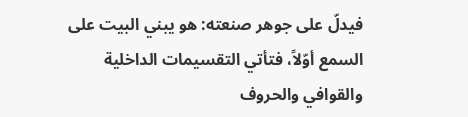فيدلّ على جوهر صنعته: هو يبني البيت على السمع أوّلاً، فتأتي التقسيمات الداخلية والقوافي والحروف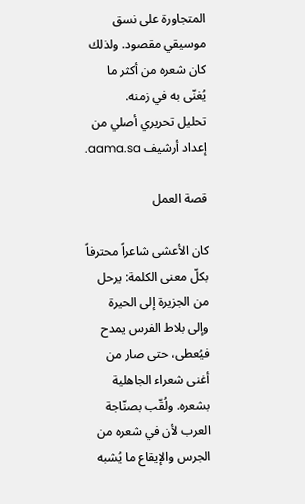المتجاورة على نسق موسيقي مقصود. ولذلك كان شعره من أكثر ما يُغنّى به في زمنه.
تحليل تحريري أصلي من إعداد أرشيف aama.sa.

قصة العمل

كان الأعشى شاعراً محترفاً بكلّ معنى الكلمة: يرحل من الجزيرة إلى الحيرة وإلى بلاط الفرس يمدح فيُعطى، حتى صار من أغنى شعراء الجاهلية بشعره. ولُقّب بصنّاجة العرب لأن في شعره من الجرس والإيقاع ما يُشبه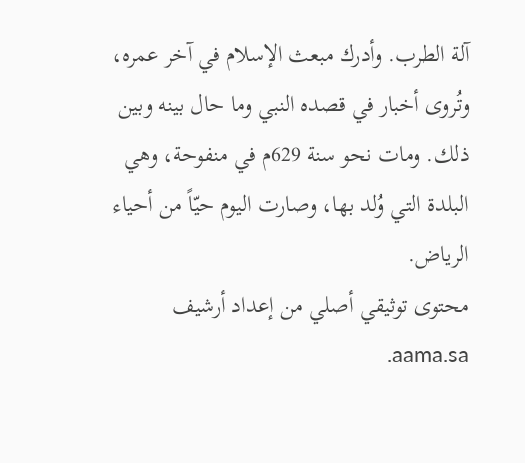آلة الطرب. وأدرك مبعث الإسلام في آخر عمره، وتُروى أخبار في قصده النبي وما حال بينه وبين ذلك. ومات نحو سنة 629م في منفوحة، وهي البلدة التي وُلد بها، وصارت اليوم حيّاً من أحياء الرياض.
محتوى توثيقي أصلي من إعداد أرشيف aama.sa.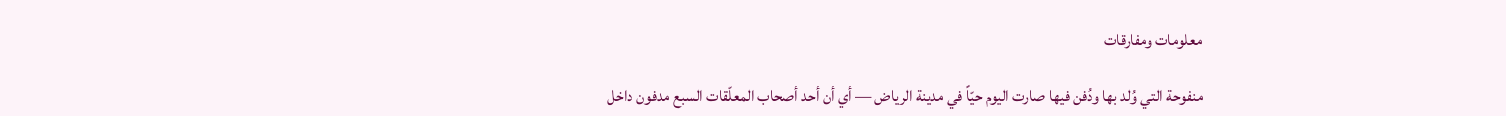معلومات ومفارقات

منفوحة التي وُلد بها ودُفن فيها صارت اليوم حيّاً في مدينة الرياض — أي أن أحد أصحاب المعلّقات السبع مدفون داخل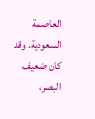العاصمة السعودية. وقد كان ضعيف البصر،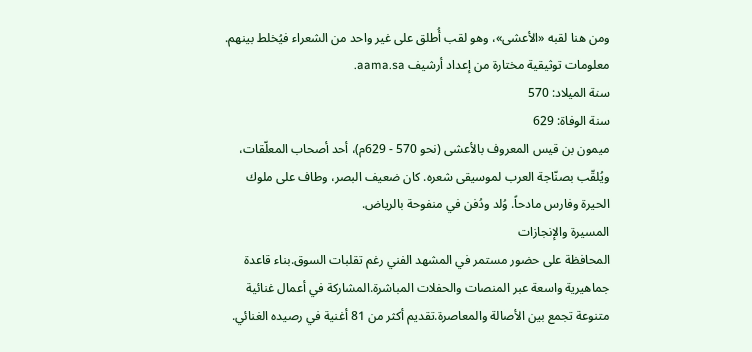ومن هنا لقبه «الأعشى»، وهو لقب أُطلق على غير واحد من الشعراء فيُخلط بينهم.
معلومات توثيقية مختارة من إعداد أرشيف aama.sa.
سنة الميلاد: 570
سنة الوفاة: 629
ميمون بن قيس المعروف بالأعشى (نحو 570 - 629م)، أحد أصحاب المعلّقات، ويُلقّب بصنّاجة العرب لموسيقى شعره. كان ضعيف البصر، وطاف على ملوك الحيرة وفارس مادحاً. وُلد ودُفن في منفوحة بالرياض.
المسيرة والإنجازات
المحافظة على حضور مستمر في المشهد الفني رغم تقلبات السوق.بناء قاعدة جماهيرية واسعة عبر المنصات والحفلات المباشرة.المشاركة في أعمال غنائية متنوعة تجمع بين الأصالة والمعاصرة.تقديم أكثر من 81 أغنية في رصيده الغنائي.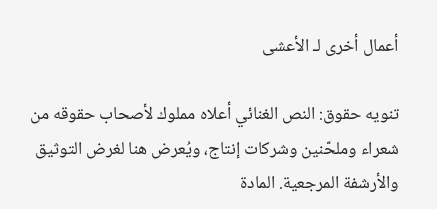أعمال أخرى لـ الأعشى

تنويه حقوق: النص الغنائي أعلاه مملوك لأصحاب حقوقه من شعراء وملحّنين وشركات إنتاج، ويُعرض هنا لغرض التوثيق والأرشفة المرجعية. المادة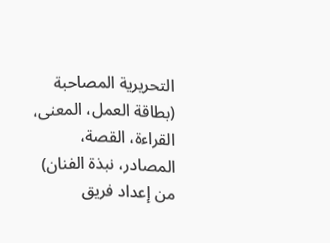التحريرية المصاحبة (بطاقة العمل، المعنى، القراءة، القصة، المصادر، نبذة الفنان) من إعداد فريق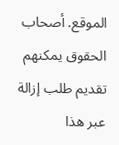الموقع. أصحاب الحقوق يمكنهم تقديم طلب إزالة عبر هذا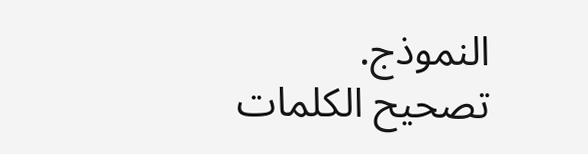النموذج.
تصحيح الكلمات